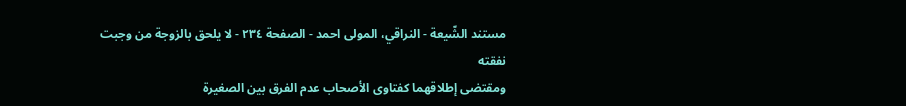مستند الشّيعة - النراقي، المولى احمد - الصفحة ٢٣٤ - لا يلحق بالزوجة من وجبت نفقته
ومقتضى إطلاقهما كفتاوى الأصحاب عدم الفرق بين الصغيرة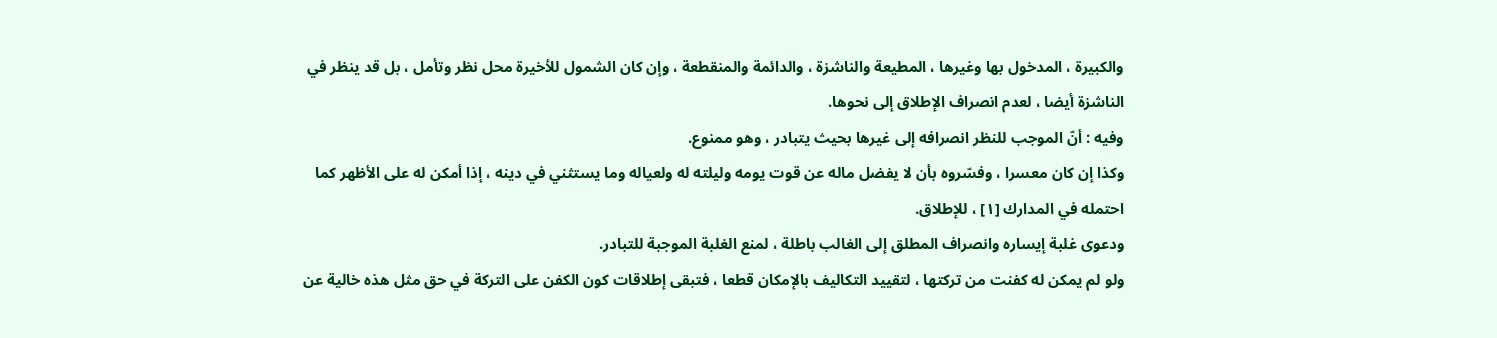والكبيرة ، المدخول بها وغيرها ، المطيعة والناشزة ، والدائمة والمنقطعة ، وإن كان الشمول للأخيرة محل نظر وتأمل ، بل قد ينظر في الناشزة أيضا ، لعدم انصراف الإطلاق إلى نحوها.
وفيه : أنّ الموجب للنظر انصرافه إلى غيرها بحيث يتبادر ، وهو ممنوع.
وكذا إن كان معسرا ، وفسّروه بأن لا يفضل ماله عن قوت يومه وليلته له ولعياله وما يستثني في دينه ، إذا أمكن له على الأظهر كما احتمله في المدارك [١] ، للإطلاق.
ودعوى غلبة إيساره وانصراف المطلق إلى الغالب باطلة ، لمنع الغلبة الموجبة للتبادر.
ولو لم يمكن له كفنت من تركتها ، لتقييد التكاليف بالإمكان قطعا ، فتبقى إطلاقات كون الكفن على التركة في حق مثل هذه خالية عن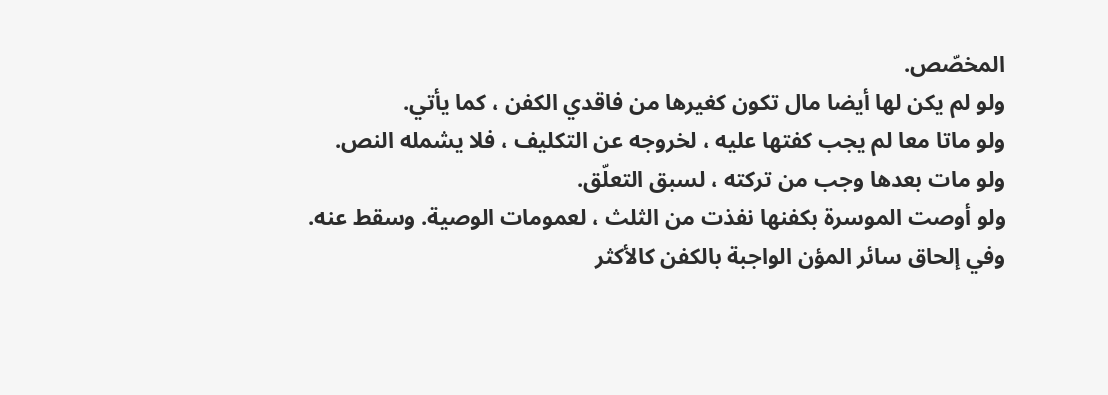المخصّص.
ولو لم يكن لها أيضا مال تكون كغيرها من فاقدي الكفن ، كما يأتي.
ولو ماتا معا لم يجب كفتها عليه ، لخروجه عن التكليف ، فلا يشمله النص.
ولو مات بعدها وجب من تركته ، لسبق التعلّق.
ولو أوصت الموسرة بكفنها نفذت من الثلث ، لعمومات الوصية. وسقط عنه.
وفي إلحاق سائر المؤن الواجبة بالكفن كالأكثر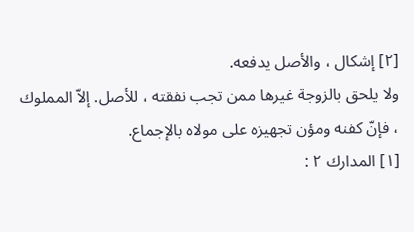[٢] إشكال ، والأصل يدفعه.
ولا يلحق بالزوجة غيرها ممن تجب نفقته ، للأصل. إلاّ المملوك ، فإنّ كفنه ومؤن تجهيزه على مولاه بالإجماع.
[١] المدارك ٢ :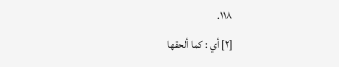١١٨.
[٢] أي : كما ألحقها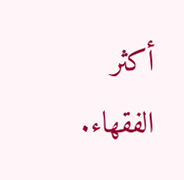أكثر الفقهاء.